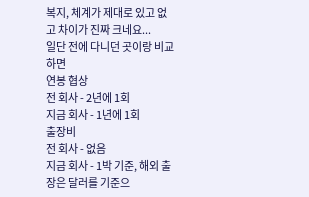복지, 체계가 제대로 있고 없고 차이가 진짜 크네요...
일단 전에 다니던 곳이랑 비교하면
연봉 협상
전 회사 - 2년에 1회
지금 회사 - 1년에 1회
출장비
전 회사 - 없음
지금 회사 - 1박 기준, 해외 출장은 달러를 기준으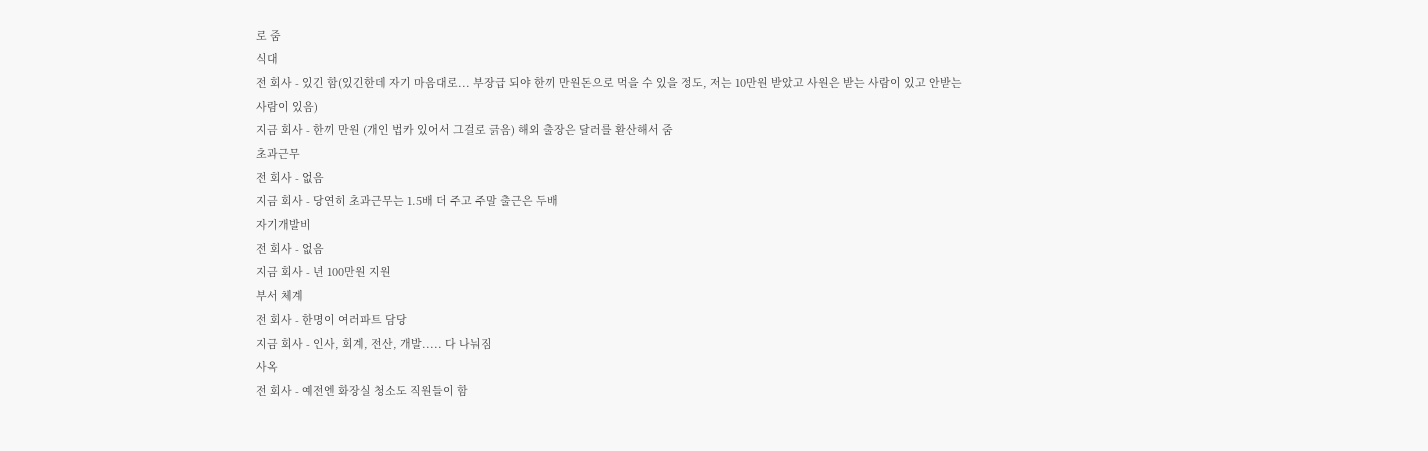로 줌
식대
전 회사 - 있긴 함(있긴한데 자기 마음대로... 부장급 되야 한끼 만원돈으로 먹을 수 있을 정도, 저는 10만원 받았고 사원은 받는 사람이 있고 안받는 사람이 있음)
지금 회사 - 한끼 만원 (개인 법카 있어서 그걸로 긁음) 해외 출장은 달러를 환산해서 줌
초과근무
전 회사 - 없음
지금 회사 - 당연히 초과근무는 1.5배 더 주고 주말 출근은 두배
자기개발비
전 회사 - 없음
지금 회사 - 년 100만원 지원
부서 체계
전 회사 - 한명이 여러파트 담당
지금 회사 - 인사, 회계, 전산, 개발..... 다 나눠짐
사옥
전 회사 - 예전엔 화장실 청소도 직원들이 함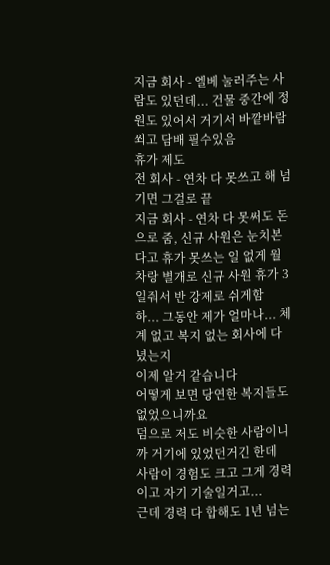지금 회사 - 엘베 눌러주는 사람도 있던데... 건물 중간에 정원도 있어서 거기서 바깥바람 쐬고 담배 필수있음
휴가 제도
전 회사 - 연차 다 못쓰고 해 넘기면 그걸로 끝
지금 회사 - 연차 다 못써도 돈으로 줌, 신규 사원은 눈치본다고 휴가 못쓰는 일 없게 월차랑 별개로 신규 사원 휴가 3일줘서 반 강제로 쉬게함
하... 그동안 제가 얼마나... 체계 없고 복지 없는 회사에 다녔는지
이제 알거 같습니다
어떻게 보면 당연한 복지들도 없었으니까요
덤으로 저도 비슷한 사람이니까 거기에 있었던거긴 한데
사람이 경험도 크고 그게 경력이고 자기 기술일거고...
근데 경력 다 합해도 1년 넘는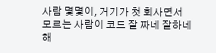사람 몇몇이, 거기가 첫 회사면서
모르는 사람이 코드 잘 짜네 잘하네 해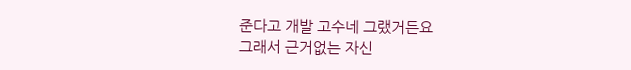준다고 개발 고수네 그랬거든요
그래서 근거없는 자신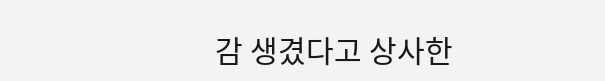감 생겼다고 상사한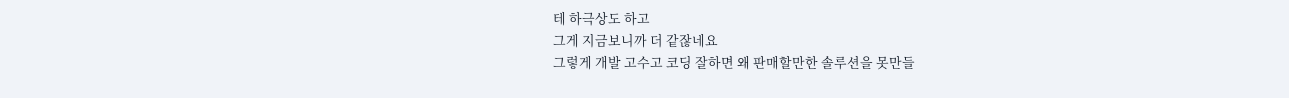테 하극상도 하고
그게 지금보니까 더 같잖네요
그렇게 개발 고수고 코딩 잘하면 왜 판매할만한 솔루션을 못만들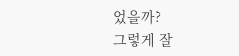었을까?
그렇게 잘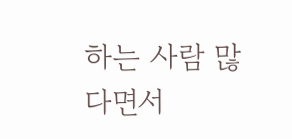하는 사람 많다면서